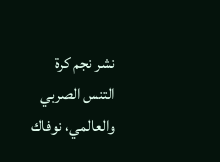نشر نجم كرة التنس الصربي والعالمي، نوفاك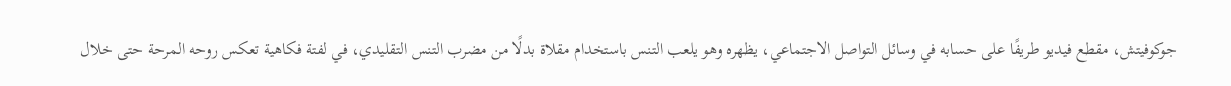جوكوفيتش، مقطع فيديو طريفًا على حسابه في وسائل التواصل الاجتماعي، يظهره وهو يلعب التنس باستخدام مقلاة بدلًا من مضرب التنس التقليدي، في لفتة فكاهية تعكس روحه المرحة حتى خلال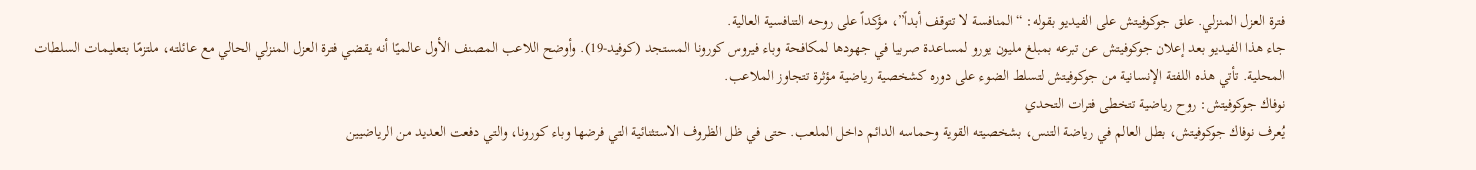فترة العزل المنزلي. علق جوكوفيتش على الفيديو بقوله: “المنافسة لا تتوقف أبداً”، مؤكداً على روحه التنافسية العالية.
جاء هذا الفيديو بعد إعلان جوكوفيتش عن تبرعه بمبلغ مليون يورو لمساعدة صربيا في جهودها لمكافحة وباء فيروس كورونا المستجد (كوفيد-19). وأوضح اللاعب المصنف الأول عالميًا أنه يقضي فترة العزل المنزلي الحالي مع عائلته، ملتزمًا بتعليمات السلطات المحلية. تأتي هذه اللفتة الإنسانية من جوكوفيتش لتسلط الضوء على دوره كشخصية رياضية مؤثرة تتجاوز الملاعب.
نوفاك جوكوفيتش: روح رياضية تتخطى فترات التحدي
يُعرف نوفاك جوكوفيتش، بطل العالم في رياضة التنس، بشخصيته القوية وحماسه الدائم داخل الملعب. حتى في ظل الظروف الاستثنائية التي فرضها وباء كورونا، والتي دفعت العديد من الرياضيين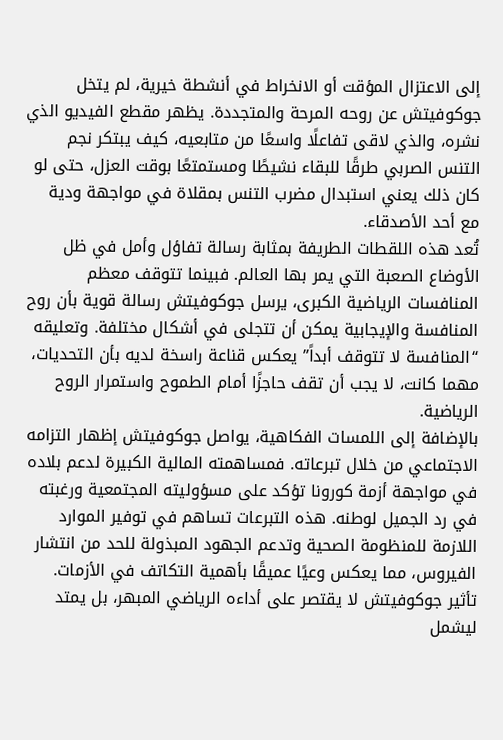إلى الاعتزال المؤقت أو الانخراط في أنشطة خيرية، لم يتخل جوكوفيتش عن روحه المرحة والمتجددة. يظهر مقطع الفيديو الذي نشره، والذي لاقى تفاعلًا واسعًا من متابعيه، كيف يبتكر نجم التنس الصربي طرقًا للبقاء نشيطًا ومستمتعًا بوقت العزل، حتى لو كان ذلك يعني استبدال مضرب التنس بمقلاة في مواجهة ودية مع أحد الأصدقاء.
تُعد هذه اللقطات الطريفة بمثابة رسالة تفاؤل وأمل في ظل الأوضاع الصعبة التي يمر بها العالم. فبينما تتوقف معظم المنافسات الرياضية الكبرى، يرسل جوكوفيتش رسالة قوية بأن روح المنافسة والإيجابية يمكن أن تتجلى في أشكال مختلفة. وتعليقه “المنافسة لا تتوقف أبداً” يعكس قناعة راسخة لديه بأن التحديات، مهما كانت، لا يجب أن تقف حاجزًا أمام الطموح واستمرار الروح الرياضية.
بالإضافة إلى اللمسات الفكاهية، يواصل جوكوفيتش إظهار التزامه الاجتماعي من خلال تبرعاته. فمساهمته المالية الكبيرة لدعم بلاده في مواجهة أزمة كورونا تؤكد على مسؤوليته المجتمعية ورغبته في رد الجميل لوطنه. هذه التبرعات تساهم في توفير الموارد اللازمة للمنظومة الصحية وتدعم الجهود المبذولة للحد من انتشار الفيروس، مما يعكس وعيًا عميقًا بأهمية التكاتف في الأزمات.
تأثير جوكوفيتش لا يقتصر على أداءه الرياضي المبهر، بل يمتد ليشمل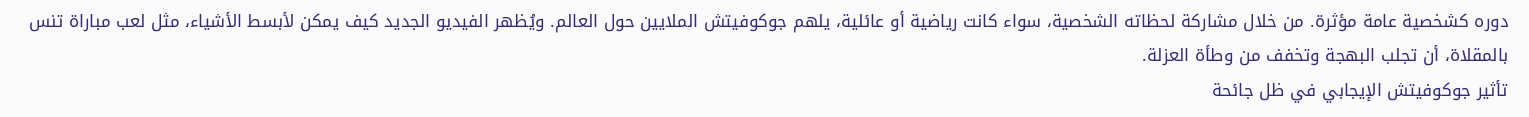دوره كشخصية عامة مؤثرة. من خلال مشاركة لحظاته الشخصية، سواء كانت رياضية أو عائلية، يلهم جوكوفيتش الملايين حول العالم. ويُظهر الفيديو الجديد كيف يمكن لأبسط الأشياء، مثل لعب مباراة تنس بالمقلاة، أن تجلب البهجة وتخفف من وطأة العزلة.
تأثير جوكوفيتش الإيجابي في ظل جائحة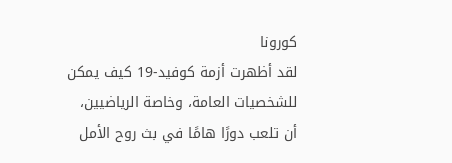كورونا
لقد أظهرت أزمة كوفيد-19 كيف يمكن للشخصيات العامة، وخاصة الرياضيين، أن تلعب دورًا هامًا في بث روح الأمل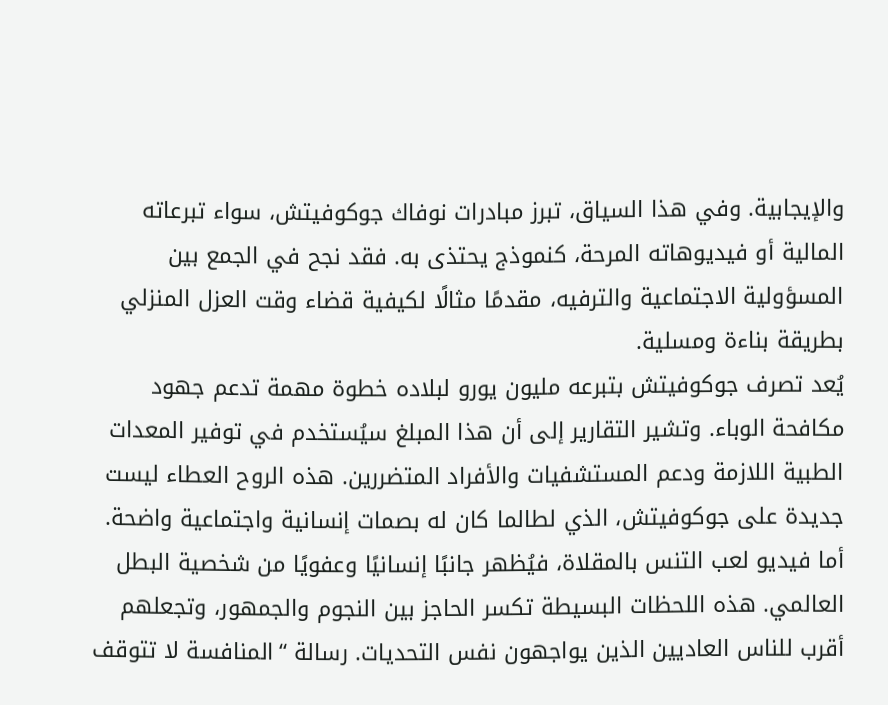والإيجابية. وفي هذا السياق، تبرز مبادرات نوفاك جوكوفيتش، سواء تبرعاته المالية أو فيديوهاته المرحة، كنموذج يحتذى به. فقد نجح في الجمع بين المسؤولية الاجتماعية والترفيه، مقدمًا مثالًا لكيفية قضاء وقت العزل المنزلي بطريقة بناءة ومسلية.
يُعد تصرف جوكوفيتش بتبرعه مليون يورو لبلاده خطوة مهمة تدعم جهود مكافحة الوباء. وتشير التقارير إلى أن هذا المبلغ سيُستخدم في توفير المعدات الطبية اللازمة ودعم المستشفيات والأفراد المتضررين. هذه الروح العطاء ليست جديدة على جوكوفيتش، الذي لطالما كان له بصمات إنسانية واجتماعية واضحة.
أما فيديو لعب التنس بالمقلاة، فيُظهر جانبًا إنسانيًا وعفويًا من شخصية البطل العالمي. هذه اللحظات البسيطة تكسر الحاجز بين النجوم والجمهور، وتجعلهم أقرب للناس العاديين الذين يواجهون نفس التحديات. رسالة “المنافسة لا تتوقف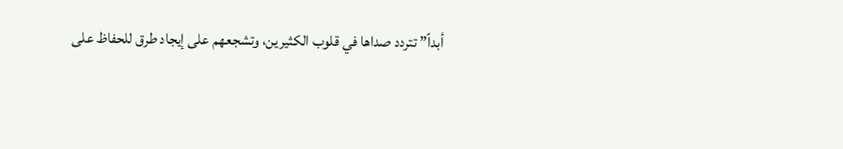أبداً” تتردد صداها في قلوب الكثيرين، وتشجعهم على إيجاد طرق للحفاظ على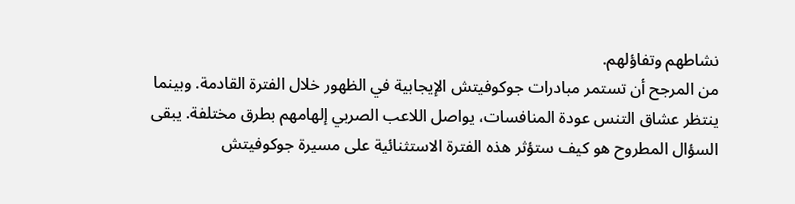نشاطهم وتفاؤلهم.
من المرجح أن تستمر مبادرات جوكوفيتش الإيجابية في الظهور خلال الفترة القادمة. وبينما ينتظر عشاق التنس عودة المنافسات، يواصل اللاعب الصربي إلهامهم بطرق مختلفة. يبقى السؤال المطروح هو كيف ستؤثر هذه الفترة الاستثنائية على مسيرة جوكوفيتش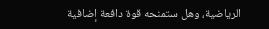الرياضية، وهل ستمنحه قوة دافعة إضافية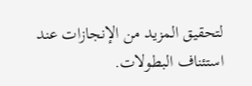لتحقيق المزيد من الإنجازات عند استئناف البطولات.